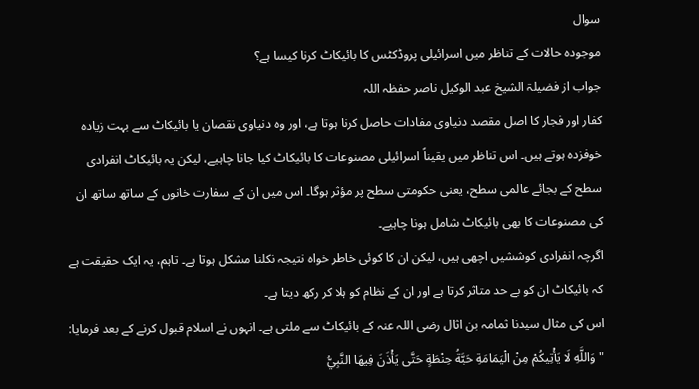سوال
موجودہ حالات کے تناظر میں اسرائیلی پروڈکٹس کا بائیکاٹ کرنا کیسا ہے؟
جواب از فضیلۃ الشیخ عبد الوکیل ناصر حفظہ اللہ
کفار اور فجار کا اصل مقصد دنیاوی مفادات حاصل کرنا ہوتا ہے، اور وہ دنیاوی نقصان یا بائیکاٹ سے بہت زیادہ خوفزدہ ہوتے ہیں۔ اس تناظر میں یقیناً اسرائیلی مصنوعات کا بائیکاٹ کیا جانا چاہیے، لیکن یہ بائیکاٹ انفرادی سطح کے بجائے عالمی سطح، یعنی حکومتی سطح پر مؤثر ہوگا۔ اس میں ان کے سفارت خانوں کے ساتھ ساتھ ان کی مصنوعات کا بھی بائیکاٹ شامل ہونا چاہیے۔
اگرچہ انفرادی کوششیں اچھی ہیں، لیکن ان کا کوئی خاطر خواہ نتیجہ نکلنا مشکل ہوتا ہے۔ تاہم، یہ ایک حقیقت ہے کہ بائیکاٹ ان کو بے حد متاثر کرتا ہے اور ان کے نظام کو ہلا کر رکھ دیتا ہے۔
اس کی مثال سیدنا ثمامہ بن اثال رضی اللہ عنہ کے بائیکاٹ سے ملتی ہے۔ انہوں نے اسلام قبول کرنے کے بعد فرمایا:
"وَاللَّهِ لَا يَأْتِيكُمْ مِنْ الْيَمَامَةِ حَبَّةُ حِنْطَةٍ حَتَّى يَأْذَنَ فِيهَا النَّبِيُّ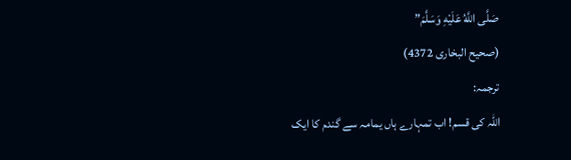صَلَّى اللَّهُ عَلَيْهِ وَسَلَّمَ”
(صحیح البخاری 4372)
ترجمہ:
اللہ کی قسم! اب تمہارے ہاں یمامہ سے گندم کا ایک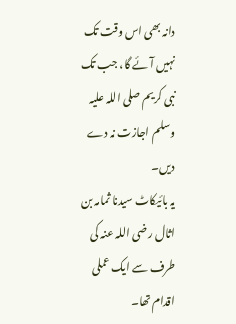دانہ بھی اس وقت تک نہیں آئے گا، جب تک نبی کریم صلی اللہ علیہ وسلم اجازت نہ دے دیں۔
یہ بائیکاٹ سیدنا ثمامہ بن اثال رضی اللہ عنہ کی طرف سے ایک عملی اقدام تھا۔